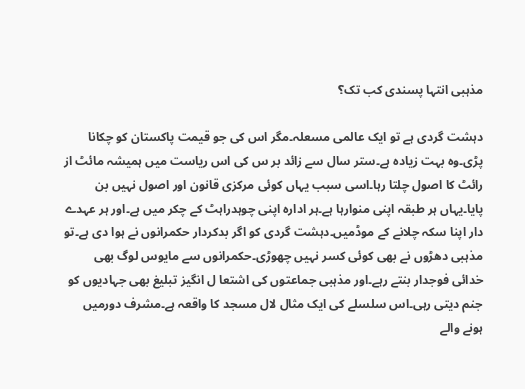مذہبی انتہا پسندی کب تک؟

دہشت گردی ہے تو ایک عالمی مسعلہ۔مگر اس کی جو قیمت پاکستان کو چکانا پڑی۔وہ بہت زیادہ ہے۔ستر سال سے زائد بر س کی اس ریاست میں ہمیشہ مائٹ از رائٹ کا اصول چلتا رہا۔اسی سبب یہاں کوئی مرکزی قانون اور اصول نہیں بن پایا۔یہاں ہر طبقہ اپنی منوارہا ہے۔ہر ادارہ اپنی چوہدراہٹ کے چکر میں ہے۔اور ہر عہدے دار اپنا سکہ چلانے کے موڈمیں۔دہشت گردی کو اگر بدکردار حکمرانوں نے ہوا دی ہے۔تو مذہبی دھڑوں نے بھی کوئی کسر نہیں چھوڑی۔حکمرانوں سے مایوس لوگ بھی خدائی فوجدار بنتے رہے۔اور مذہبی جماعتوں کی اشتعا ل انگیز تبلیغ بھی جہادیوں کو جنم دیتی رہی۔اس سلسلے کی ایک مثال لال مسجد کا واقعہ ہے۔مشرف دورمیں ہونے والے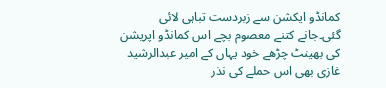کمانڈو ایکشن سے زبردست تباہی لائی گئی۔جانے کتنے معصوم بچے اس کمانڈو اپریشن کی بھینٹ چڑھے خود یہاں کے امیر عبدالرشید غازی بھی اس حملے کی نذر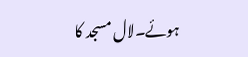ہوئے۔لال مسجد کا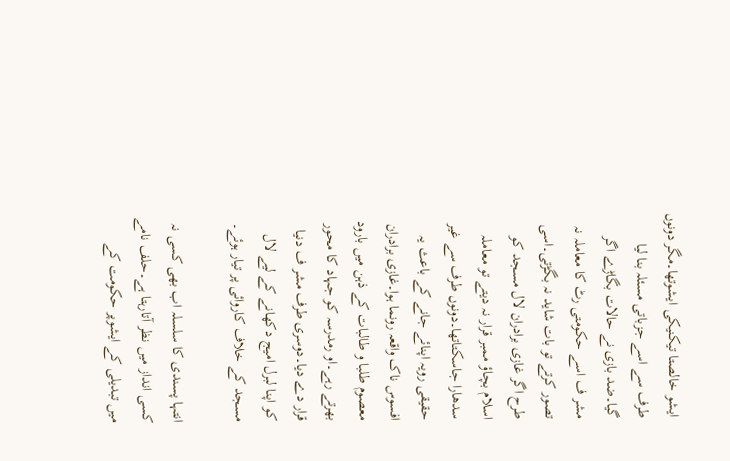ایشو خالصتا تیکنیکی ایشوتھا۔مگر دونوں طرف سے اسے جزباتی مسئلہ بنا لیا گیا۔ضد بازی نے حالات بگاڑے اگر مشر ف اسے حکومتی رٹ کا معاملہ نہ تصور کرتے تو بات شاید نہ بگڑتی۔اسی طرح اگر غازی برادران لال مسجد کو اسلام بچاؤ ممبر قرار نہ دیتے تو معاملہ سدھارا جاسکتاتھا۔دونوں طرف سے غیر حقیقی رویہ اپنائے جانے کے باعث یہ افسوس ناک واقعہ رونما ہوا۔غازی برادران معصوم طلبا و طالبات کے ذہن میں بارود بھرتے رہے۔او رمدرسہ کو جہاد کا محور قرار دے دیا۔دوسری طرف مشر ف دنیا کو اپنا لبرل امیج دکھانے کے لیے لال مسجد کے خلاف کاروائی پر تیار ہوئے۔

انتہا پسندی کا سلسلہ اب بھی کسی نہ کسی انداز میں نظر آتارہتا ہے۔حلف نامے میں تبدیلی کے ایشوپر حکومت کے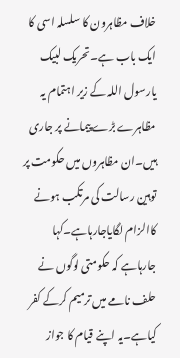خلاف مظاہرون کا سلسلہ اسی کا ایک باب ہے۔تحریک لبیک یارسول اللہ کے زیر اہتمام یہ مظاہرے بڑے پیمانے پر جاری ہیں۔ان مظاہروں میں حکومت پر توہین رسالت کی مرتکب ہونے کاالزام لگایاجارہاہے۔کہا جارہاہے کہ حکومتی لوگوں نے حلف نامے میں ترمیم کرکے کفر کیاہے۔یہ اپنے قیام کا جواز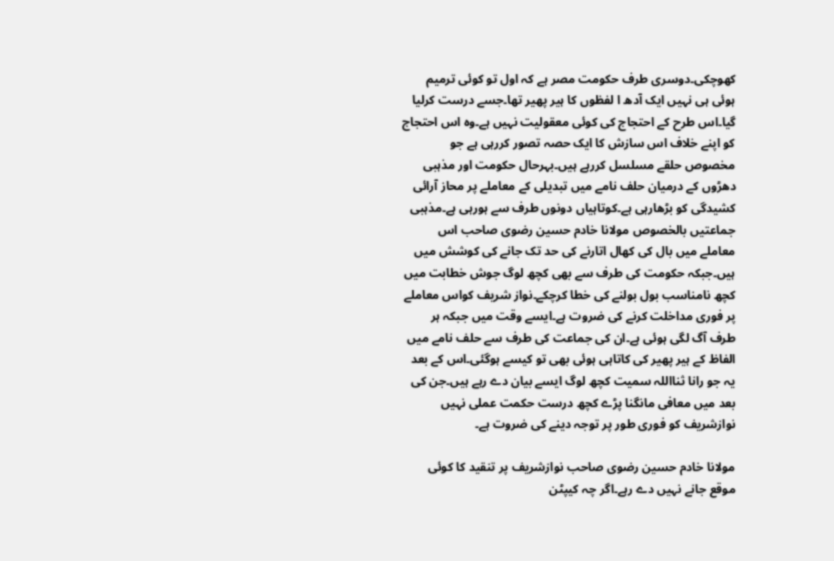کھوچکی۔دوسری طرف حکومت مصر ہے کہ اول تو کوئی ترمیم ہوئی ہی نہیں ایک آدھ ا لفظوں کا ہیر پھیر تھا۔جسے درست کرلیا گیا۔اس طرح کے احتجاج کی کوئی معقولیت نہیں ہے۔وہ اس احتجاج کو اپنے خلاف اس سازش کا ایک حصہ تصور کررہی ہے جو مخصوص حلقے مسلسل کررہے ہیں۔بہرحال حکومت اور مذہبی دھڑوں کے درمیان حلف نامے میں تبدیلی کے معاملے پر محاز آرائی کشیدگی کو بڑھارہی ہے۔کوتاہیاں دونوں طرف سے ہورہی ہے۔مذہبی جماعتیں بالخصوص مولانا خادم حسین رضوی صاحب اس معاملے میں بال کی کھال اتارنے کی حد تک جانے کی کوشش میں ہیں۔جبکہ حکومت کی طرف سے بھی کچھ لوگ جوش خطابت میں کچھ نامناسب بول بولنے کی خطا کرچکے۔نواز شریف کواس معاملے پر فوری مداخلت کرنے کی ضروت ہے۔ایسے وقت میں جبکہ ہر طرف آگ لگی ہوئی ہے۔ان کی جماعت کی طرف سے حلف نامے میں الفاظ کے ہیر پھیر کی کاتاہی ہوئی بھی تو کیسے ہوگئی۔اس کے بعد یہ جو رانا ثنااللہ سمیت کچھ لوگ ایسے بیان دے رہے ہیں۔جن کی بعد میں معافی مانگنا پڑے کچھ درست حکمت عملی نہیں نوازشریف کو فوری طور پر توجہ دینے کی ضروت ہے۔

مولانا خادم حسین رضوی صاحب نوازشریف پر تنقید کا کوئی موقع جانے نہیں دے رہے۔اگر چہ کیپٹن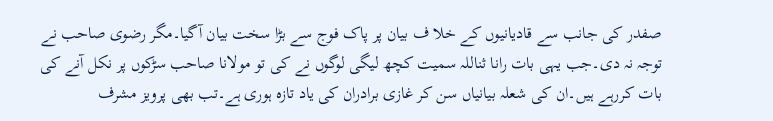صفدر کی جانب سے قادیانیوں کے خلا ف بیان پر پاک فوج سے بڑا سخت بیان آگیا۔مگر رضوی صاحب نے توجہ نہ دی۔جب یہی بات رانا ثناللہ سمیت کچھ لیگی لوگوں نے کی تو مولانا صاحب سڑکوں پر نکل آنے کی بات کررہے ہیں۔ان کی شعلہ بیانیاں سن کر غازی برادران کی یاد تازہ ہوری ہے۔تب بھی پرویز مشرف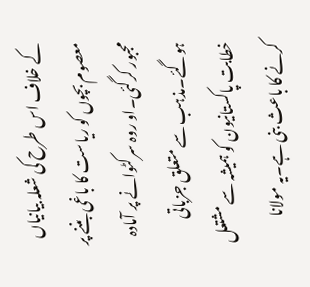کے خلاف اس طرح کی شعلہ بیانیاں معصوم بچوں کو ریاست کا باغی بننے پر مجبور کرگئی۔او روہ سرکٹوانے پر آمادہ ہوگئے۔مذہب سے متعلق جزباتی خطابت پاکستانیون کو ہمیشہ سے مشتعل کرنے کا باعث بنی ہے۔یہ مولانا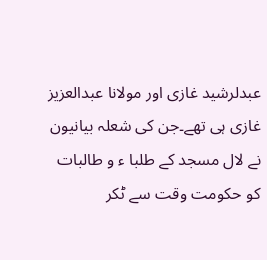عبدلرشید غازی اور مولانا عبدالعزیز غازی ہی تھے۔جن کی شعلہ بیانیون نے لال مسجد کے طلبا ء و طالبات کو حکومت وقت سے ٹکر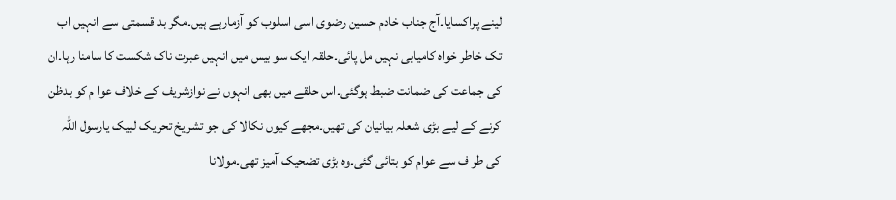لینے پراکسایا۔آج جناب خادم حسین رضوی اسی اسلوب کو آزمارہے ہیں۔مگر بد قسمتی سے انہیں اب تک خاطر خواہ کامیابی نہیں مل پائی۔حلقہ ایک سو بیس میں انہیں عبرت ناک شکست کا سامنا رہا۔ان کی جماعت کی ضمانت ضبط ہوگئی۔اس حلقے میں بھی انہوں نے نوازشریف کے خلاف عوا م کو بدظن کرنے کے لیے بڑی شعلہ بیانیان کی تھیں۔مجھے کیوں نکالا کی جو تشریخ تحریک لبیک یارسول اللہ کی طر ف سے عوام کو بتائی گئی۔وہ بڑی تضحیک آمیز تھی۔مولانا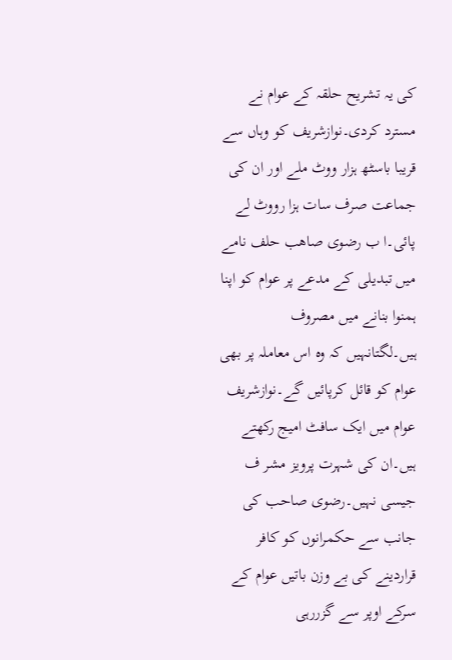کی یہ تشریح حلقہ کے عوام نے مسترد کردی۔نوازشریف کو وہاں سے قریبا باسٹھ ہزار ووٹ ملے اور ان کی جماعت صرف سات ہزا رووٹ لے پائی۔ا ب رضوی صاھب حلف نامے میں تبدیلی کے مدعے پر عوام کو اپنا ہمنوا بنانے میں مصروف ہیں۔لگتانہیں کہ وہ اس معاملہ پر بھی عوام کو قائل کرپائیں گے۔نوازشریف عوام میں ایک سافٹ امیج رکھتے ہیں۔ان کی شہرت پرویز مشر ف جیسی نہیں۔رضوی صاحب کی جانب سے حکمرانوں کو کافر قراردینے کی بے وزن باتیں عوام کے سرکے اوپر سے گزررہی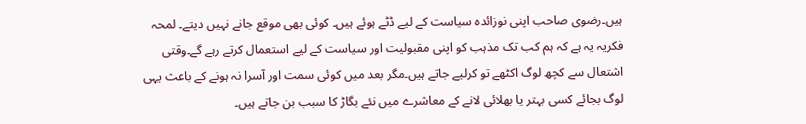ہیں۔رضوی صاحب اپنی نوزائدہ سیاست کے لیے ڈٹے ہوئے ہیں۔ کوئی بھی موقع جانے نہیں دیتے۔ لمحہ فکریہ یہ ہے کہ ہم کب تک مذہب کو اپنی مقبولیت اور سیاست کے لیے استعمال کرتے رہے گے۔وقتی اشتعال سے کچھ لوگ اکٹھے تو کرلیے جاتے ہیں۔مگر بعد میں کوئی سمت اور آسرا نہ ہونے کے باعث یہی لوگ بجائے کسی بہتر یا بھلائی لانے کے معاشرے میں نئے بگاڑ کا سبب بن جاتے ہیں۔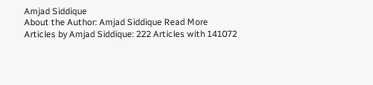Amjad Siddique
About the Author: Amjad Siddique Read More Articles by Amjad Siddique: 222 Articles with 141072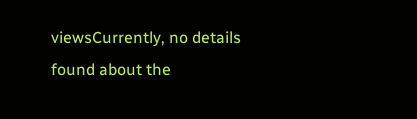viewsCurrently, no details found about the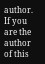author. If you are the author of this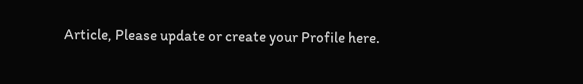Article, Please update or create your Profile here.